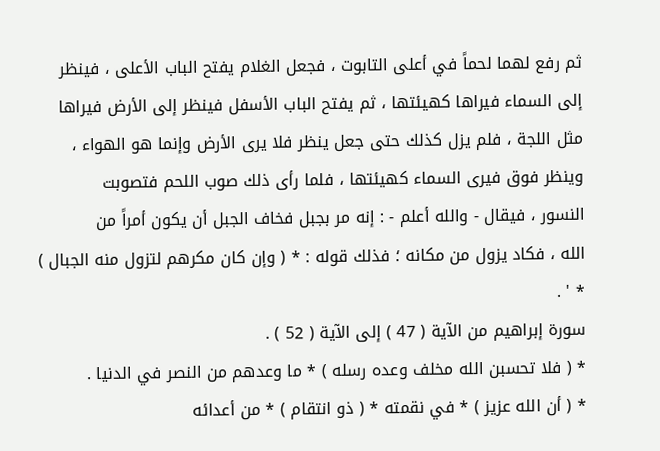ثم رفع لهما لحماً في أعلى التابوت ، فجعل الغلام يفتح الباب الأعلى ، فينظر
إلى السماء فيراها كهيئتها ، ثم يفتح الباب الأسفل فينظر إلى الأرض فيراها
مثل اللجة ، فلم يزل كذلك حتى جعل ينظر فلا يرى الأرض وإنما هو الهواء ،
وينظر فوق فيرى السماء كهيئتها ، فلما رأى ذلك صوب اللحم فتصوبت
النسور ، فيقال - والله أعلم - : إنه مر بجبل فخاف الجبل أن يكون أمراً من
الله ، فكاد يزول من مكانه ؛ فذلك قوله : * ( وإن كان مكرهم لتزول منه الجبال ) * ' .
سورة إبراهيم من الآية ( 47 ) إلى الآية ( 52 ) .
* ( فلا تحسبن الله مخلف وعده رسله ) * ما وعدهم من النصر في الدنيا .
* ( أن الله عزيز ) * في نقمته * ( ذو انتقام ) * من أعدائه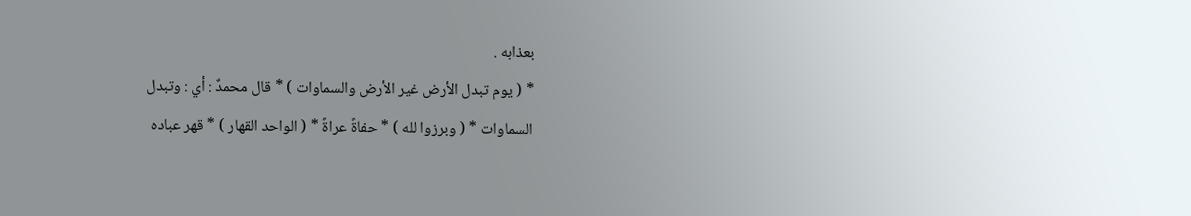بعذابه .
* ( يوم تبدل الأرض غير الأرض والسماوات ) * قال محمدٌ : أي : وتبدل
السماوات * ( وبرزوا لله ) * حفاةً عراةً * ( الواحد القهار ) * قهر عباده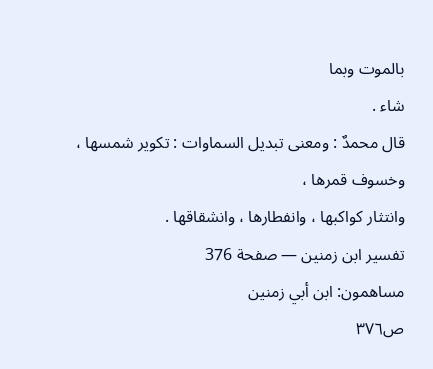بالموت وبما
شاء .
قال محمدٌ : ومعنى تبديل السماوات : تكوير شمسها ، وخسوف قمرها ،
وانتثار كواكبها ، وانفطارها ، وانشقاقها .
تفسير ابن زمنين — صفحة 376
مساهمون: ابن أبي زمنين
ص٣٧٦